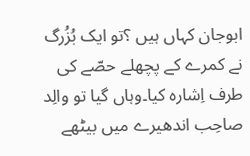ابوجان کہاں ہیں ؟تو ایک بُزُرگ نے کمرے کے پچھلے حصّے کی طرف اِشارہ کیا۔وہاں گیا تو والِد صاحِب اندھیرے میں بیٹھے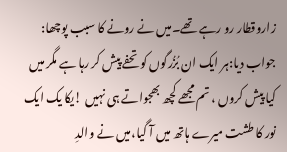زاروقطار رو رہے تھے۔میں نے رونے کا سبب پوچھا: جواب دیا:ہر ایک ان بُزُرگوں کو تحفے پیش کر رہا ہے مگر میں کیا پیش کروں ، تم مجھے کچھ بھجواتے ہی نہیں !یکا یک ایک نور کا طشت میرے ہاتھ میں آ گیا،میں نے والدِ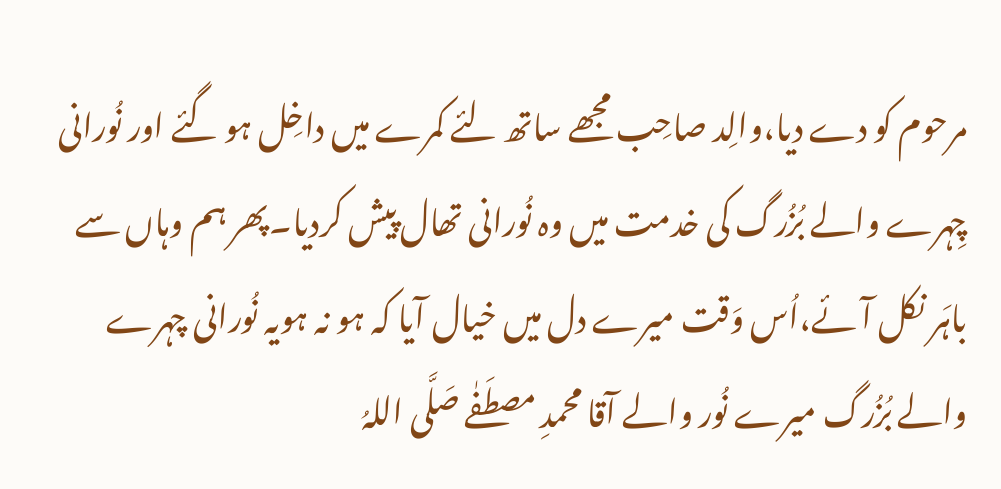مرحوم کو دے دیا،والِد صاحِب مجھے ساتھ لئے کمرے میں داخِل ہو گئے اور نُورانی چِہرے والے بُزُرگ کی خدمت میں وہ نُورانی تھال پیش کردیا۔پھر ہم وہاں سے باہَر نکل آئے،اُس وَقت میرے دل میں خیال آیا کہ ہو نہ ہویہ نُورانی چہرے والے بُزُرگ میرے نُور والے آقا محمدِ مصطَفٰے صَلَّی اللہُ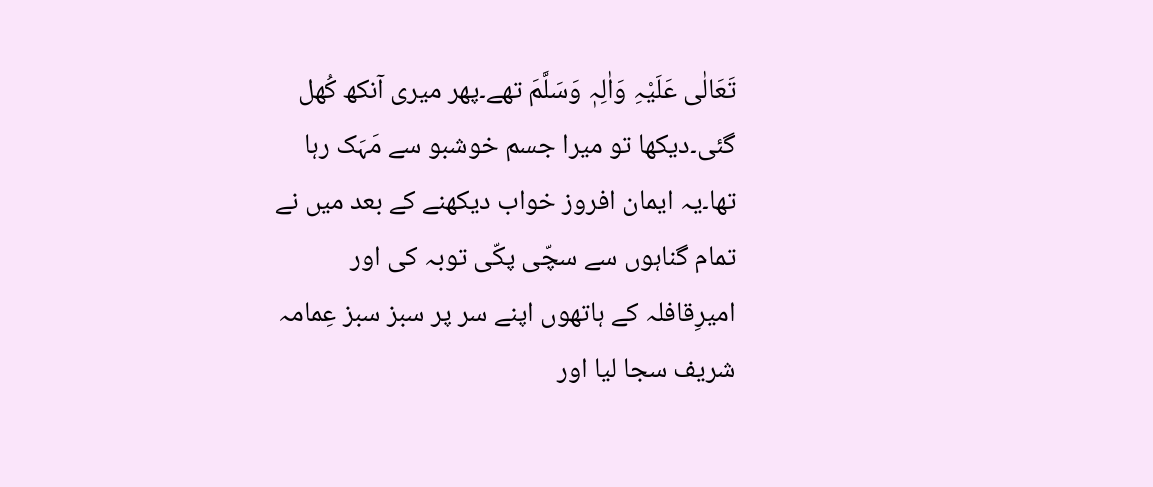تَعَالٰی عَلَیْہِ وَاٰلِہٖ وَسَلَّمَ تھے۔پھر میری آنکھ کُھل گئی۔دیکھا تو میرا جسم خوشبو سے مَہَک رہا تھا۔یہ ایمان افروز خواب دیکھنے کے بعد میں نے تمام گناہوں سے سچّی پکّی توبہ کی اور امیرِقافلہ کے ہاتھوں اپنے سر پر سبز سبز عِمامہ شریف سجا لیا اور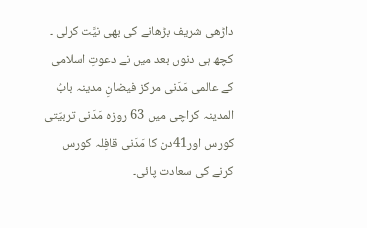داڑھی شریف بڑھانے کی بھی نیَّت کرلی ۔
کچھ ہی دنوں بعد میں نے دعوتِ اسلامی کے عالمی مَدَنی مرکز فیضانِ مدینہ بابُ المدینہ کراچی میں 63 روزہ مَدَنی تربیّتی کورس اور41دن کا مَدَنی قافِلہ کورس کرنے کی سعادت پائی۔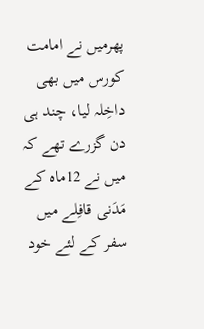پھرمیں نے امامت کورس میں بھی داخِلہ لیا، چند ہی دن گزرے تھے کہ میں نے 12ماہ کے مَدَنی قافِلے میں سفر کے لئے خود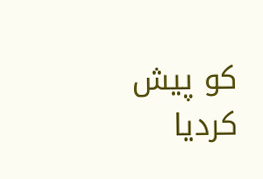کو پیش کردیا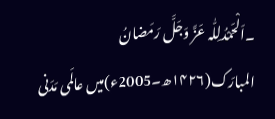۔اَلْحَمْدُلِلّٰہ عَزَّ وَجَلَّ رَمَضانُ المبارَک(۱۴۲۶ھ۔2005ء)میں عالَمی مَدَنی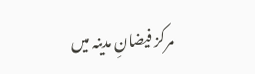مرکز فیضانِ مدینہ میں